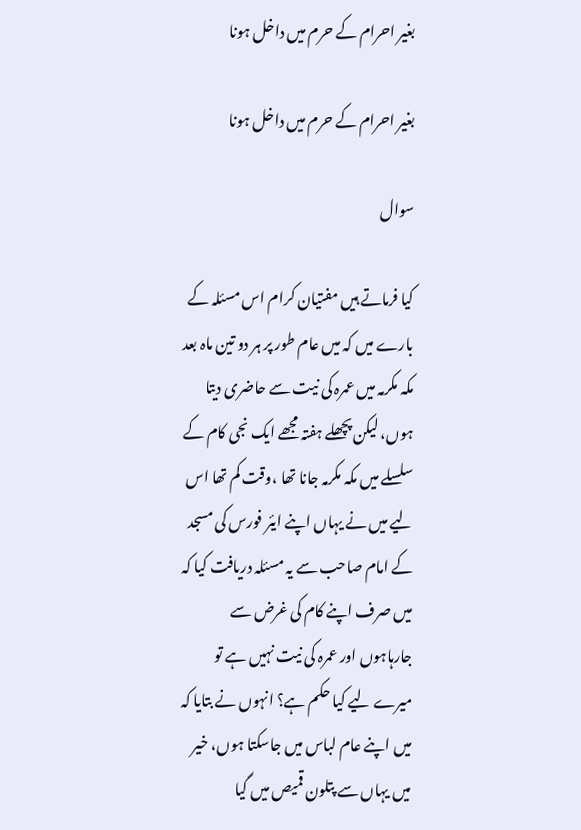بغیر احرام کے حرم میں داخل ہونا

بغیر احرام کے حرم میں داخل ہونا

سوال

کیا فرماتے ہیں مفتیان کرام اس مسئلہ کے بارے میں کہ میں عام طور پر ہر دو تین ماہ بعد مکہ مکرمہ میں عمرہ کی نیت سے حاضری دیتا ہوں، لیکن پچھلے ہفتہ مجھے ایک نجی کام کے سلسلے میں مکہ مکرمہ جانا تھا ،وقت کم تھا اس لیے میں نے یہاں اپنے ایئر فورس کی مسجد کے امام صاحب سے یہ مسئلہ دریافت کیا کہ میں صرف اپنے کام کی غرض سے جارہاہوں اور عمرہ کی نیت نہیں ہے تو میرے لیے کیا حکم ہے؟ انہوں نے بتایا کہ میں اپنے عام لباس میں جاسکتا ہوں، خیر میں یہاں سے پتلون قمیص میں گیا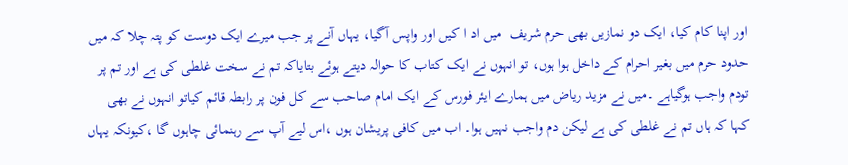اور اپنا کام کیا، ایک دو نمازیں بھی حرم شریف  میں اد ا کیں اور واپس آگیا، یہاں آنے پر جب میرے ایک دوست کو پتہ چلا کہ میں حدود حرم میں بغیر احرام کے داخل ہوا ہوں، تو انہوں نے ایک کتاب کا حوالہ دیتے ہوئے بتایاکہ تم نے سخت غلطی کی ہے اور تم پر تودم واجب ہوگیاہے ۔میں نے مزید ریاض میں ہمارے ایئر فورس کے ایک امام صاحب سے کل فون پر رابطہ قائم کیاتو انہوں نے بھی کہا کہ ہاں تم نے غلطی کی ہے لیکن دم واجب نہیں ہوا۔ اب میں کافی پریشان ہوں ،اس لیے آپ سے رہنمائی چاہوں گا ،کیونکہ یہاں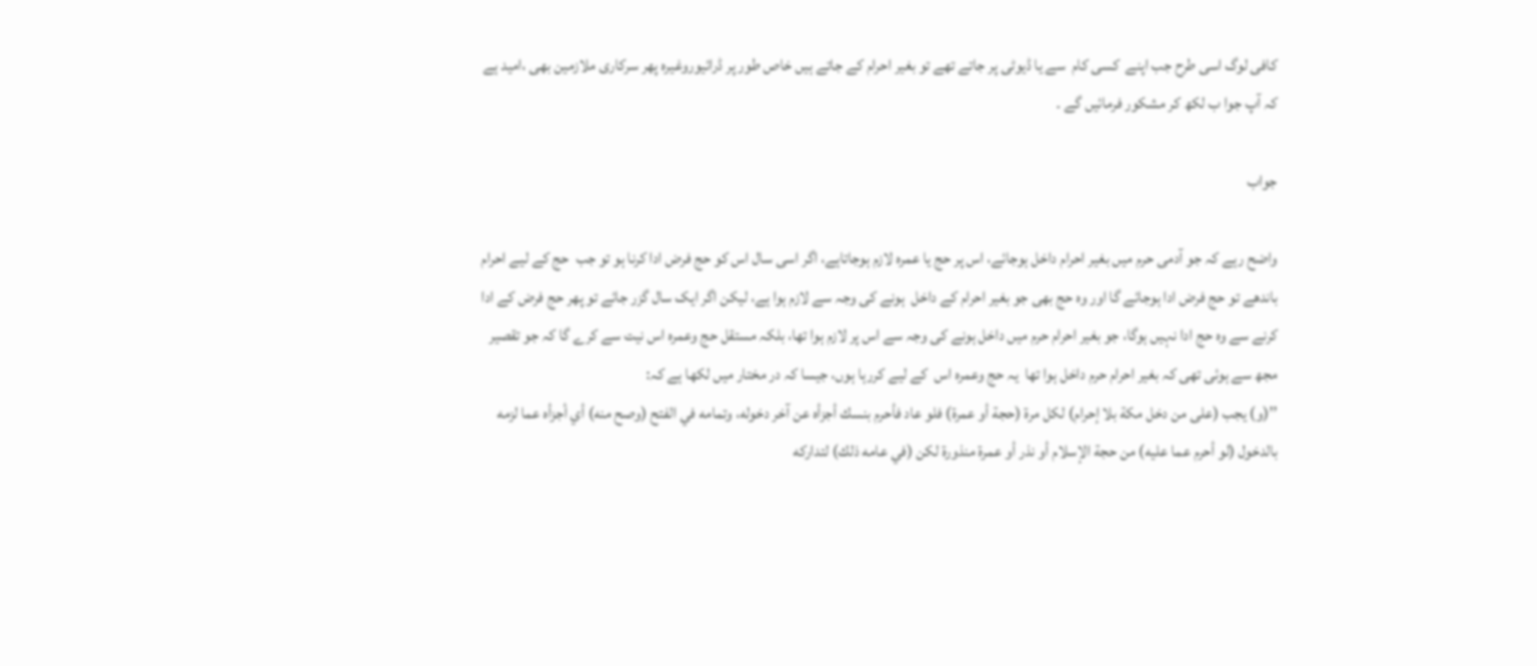کافی لوگ اسی طرح جب اپنے  کسی کام  سے یا ڈیوٹی پر جاتے تھے تو بغیر احرام کے جاتے ہیں خاص طور پر ڈرائیوروغیرہ پھر سرکاری ملازمین بھی ،امید ہے کہ آپ جوا ب لکھ کر مشکور فرمائیں گے ۔

جواب

واضح رہے کہ جو آدمی حرم میں بغیر احرام داخل ہوجائے، اس پر حج یا عمرہ لازم ہوجاتاہے، اگر اسی سال اس کو حج فرض ادا کرنا ہو تو جب  حج کے لیے احرام باندھے تو حج فرض ادا ہوجائے گا اور وہ حج بھی جو بغیر احرام کے داخل  ہونے کی وجہ سے لازم ہوا ہے، لیکن اگر ایک سال گزر جائے تو پھر حج فرض کے ادا کرنے سے وہ حج ادا نہیں ہوگا، جو بغیر احرام حرم میں داخل ہونے کی وجہ سے اس پر لازم ہوا تھا، بلکہ مستقل حج وعمرہ اس نیت سے کرے گا کہ جو تقصیر مجھ سے ہوئی تھی کہ بغیر احرام حرم داخل ہوا تھا  یہ حج وعمرہ اس  کے لیے کررہا ہوں، جیسا کہ در مختار میں لکھا ہے کہ:
’’(و) يجب (على من دخل مكة بلا إحرام) لكل مرة (حجة أو عمرة) فلو عاد فأحرم بنسك أجزأه عن آخر دخوله، وتمامه في الفتح (وصح منه) أي أجزأه عما لزمه بالدخول (لو أحرم عما عليه) من حجة الإسلام أو نذر أو عمرة منذورة لكن (في عامه ذلك) لتداركه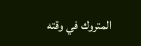المتروك في وقته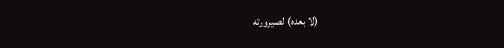(لا بعده) لصيرورته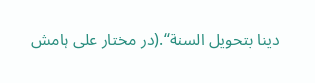دينا بتحويل السنة‘‘.(در مختار علی ہامش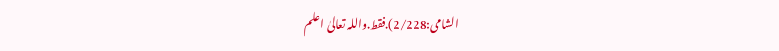الشامی:2/228).فقط.واللہ تعالیٰ اعلم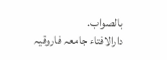بالصواب.
دارالافتاء جامعہ فاروقیہ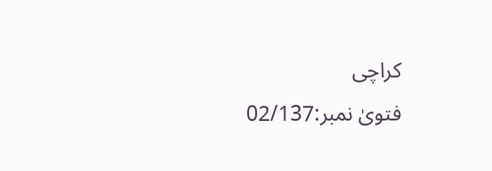کراچی
فتویٰ نمبر:02/137